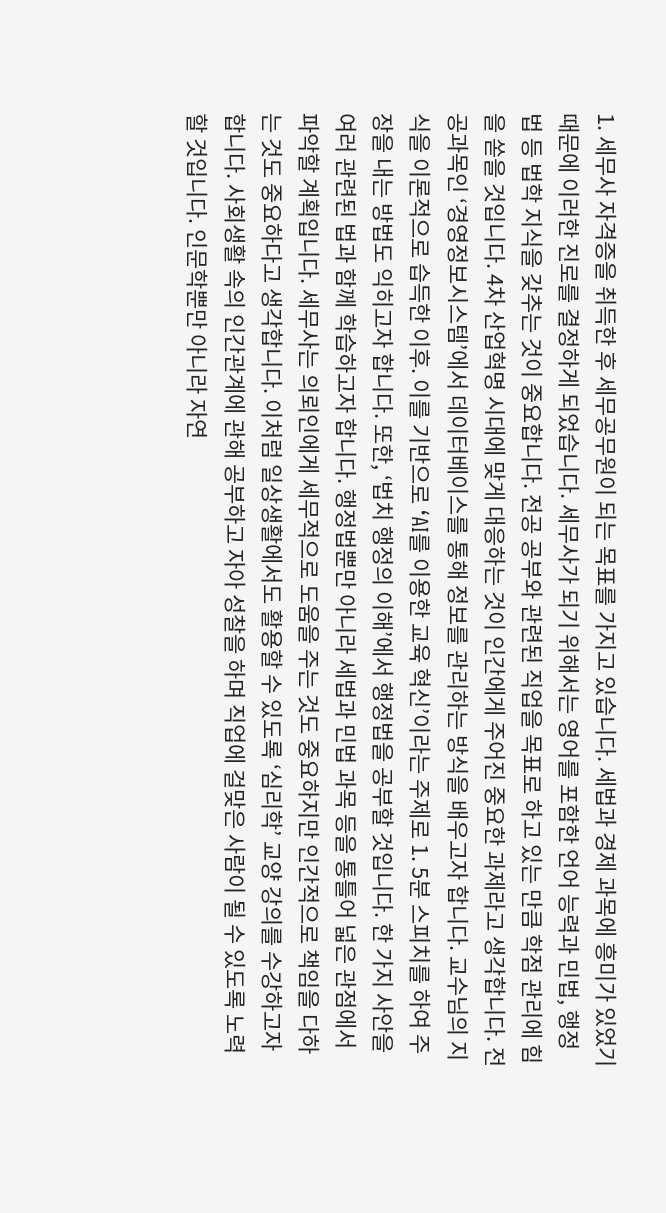1. 세무사 자격증을 취득한 후 세무공무원이 되는 목표를 가지고 있습니다. 세법과 경제 과목에 흥미가 있었기 때문에 이러한 진로를 결정하게 되었습니다. 세무사가 되기 위해서는 영어를 포함한 언어 능력과 민법, 행정법 등 법학 지식을 갖추는 것이 중요합니다. 전공 공부와 관련된 직업을 목표로 하고 있는 만큼 학점 관리에 힘을 쏟을 것입니다. 4차 산업혁명 시대에 맞게 대응하는 것이 인간에게 주어진 중요한 과제라고 생각합니다. 전공과목인 ‘경영정보시스템’에서 데이터베이스를 통해 정보를 관리하는 방식을 배우고자 합니다. 교수님의 지식을 이론적으로 습득한 이후. 이를 기반으로 ‘AI를 이용한 교육 혁신’이라는 주제로 1. 5분 스피치를 하여 주장을 내는 방법도 익히고자 합니다. 또한, ‘법치 행정의 이해’에서 행정법을 공부할 것입니다. 한 가지 사안을 여러 관련된 법과 함께 학습하고자 합니다. 행정법뿐만 아니라 세법과 민법 과목 등을 통틀어 넓은 관점에서 파악할 계획입니다. 세무사는 의뢰인에게 세무적으로 도움을 주는 것도 중요하지만 인간적으로 책임을 다하는 것도 중요하다고 생각합니다. 이처럼 일상생활에서도 활용할 수 있도록 ‘심리학’ 교양 강의를 수강하고자 합니다. 사회생활 속의 인간관계에 관해 공부하고 자아 성찰을 하며 직업에 걸맞은 사람이 될 수 있도록 노력할 것입니다. 인문학뿐만 아니라 자연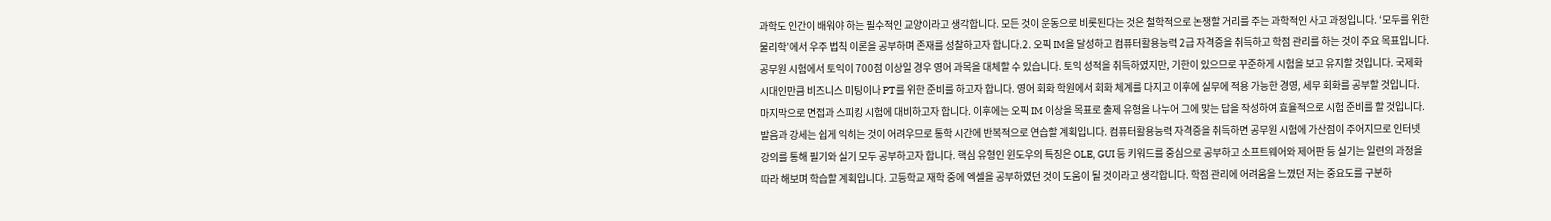과학도 인간이 배워야 하는 필수적인 교양이라고 생각합니다. 모든 것이 운동으로 비롯된다는 것은 철학적으로 논쟁할 거리를 주는 과학적인 사고 과정입니다. ‘모두를 위한 물리학’에서 우주 법칙 이론을 공부하며 존재를 성찰하고자 합니다.2. 오픽 IM을 달성하고 컴퓨터활용능력 2급 자격증을 취득하고 학점 관리를 하는 것이 주요 목표입니다. 공무원 시험에서 토익이 700점 이상일 경우 영어 과목을 대체할 수 있습니다. 토익 성적을 취득하였지만, 기한이 있으므로 꾸준하게 시험을 보고 유지할 것입니다. 국제화 시대인만큼 비즈니스 미팅이나 PT를 위한 준비를 하고자 합니다. 영어 회화 학원에서 회화 체계를 다지고 이후에 실무에 적용 가능한 경영, 세무 회화를 공부할 것입니다. 마지막으로 면접과 스피킹 시험에 대비하고자 합니다. 이후에는 오픽 IM 이상을 목표로 출제 유형을 나누어 그에 맞는 답을 작성하여 효율적으로 시험 준비를 할 것입니다. 발음과 강세는 쉽게 익히는 것이 어려우므로 통학 시간에 반복적으로 연습할 계획입니다. 컴퓨터활용능력 자격증을 취득하면 공무원 시험에 가산점이 주어지므로 인터넷 강의를 통해 필기와 실기 모두 공부하고자 합니다. 핵심 유형인 윈도우의 특징은 OLE, GUI 등 키워드를 중심으로 공부하고 소프트웨어와 제어판 등 실기는 일련의 과정을 따라 해보며 학습할 계획입니다. 고등학교 재학 중에 엑셀을 공부하였던 것이 도움이 될 것이라고 생각합니다. 학점 관리에 어려움을 느꼈던 저는 중요도를 구분하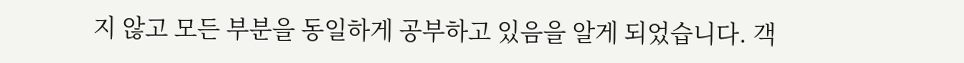지 않고 모든 부분을 동일하게 공부하고 있음을 알게 되었습니다. 객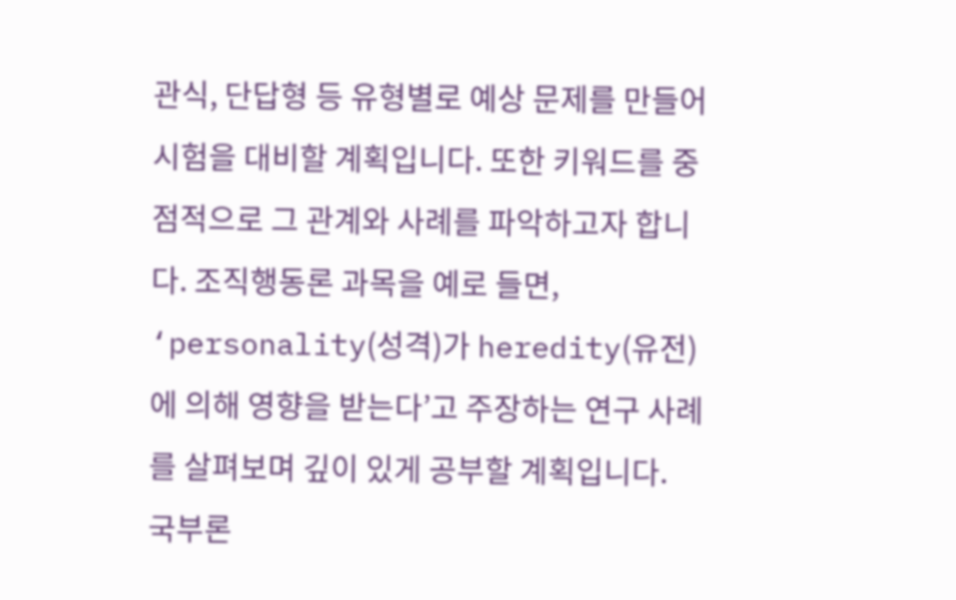관식, 단답형 등 유형별로 예상 문제를 만들어 시험을 대비할 계획입니다. 또한 키워드를 중점적으로 그 관계와 사례를 파악하고자 합니다. 조직행동론 과목을 예로 들면, ‘personality(성격)가 heredity(유전)에 의해 영향을 받는다’고 주장하는 연구 사례를 살펴보며 깊이 있게 공부할 계획입니다.
국부론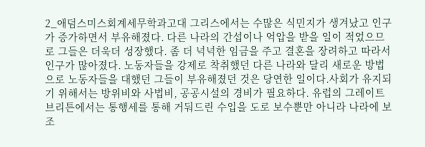2_애덤스미스회계세무학과고대 그리스에서는 수많은 식민지가 생겨났고 인구가 증가하면서 부유해졌다. 다른 나라의 간섭이나 억압을 받을 일이 적었으므로 그들은 더욱더 성장했다. 좀 더 넉넉한 임금을 주고 결혼을 장려하고 따라서 인구가 많아졌다. 노동자들을 강제로 착취했던 다른 나라와 달리 새로운 방법으로 노동자들을 대했던 그들이 부유해졌던 것은 당연한 일이다.사회가 유지되기 위해서는 방위비와 사법비, 공공시설의 경비가 필요하다. 유럽의 그레이트브리튼에서는 통행세를 통해 거둬드린 수입을 도로 보수뿐만 아니라 나라에 보조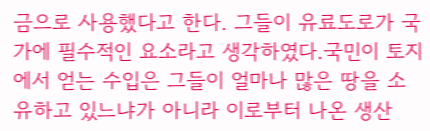금으로 사용했다고 한다. 그들이 유료도로가 국가에 필수적인 요소라고 생각하였다.국민이 토지에서 얻는 수입은 그들이 얼마나 많은 땅을 소유하고 있느냐가 아니라 이로부터 나온 생산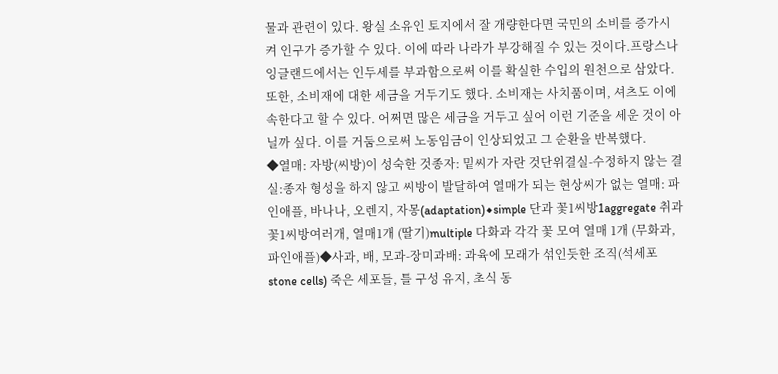물과 관련이 있다. 왕실 소유인 토지에서 잘 개량한다면 국민의 소비를 증가시켜 인구가 증가할 수 있다. 이에 따라 나라가 부강해질 수 있는 것이다.프랑스나 잉글랜드에서는 인두세를 부과함으로써 이를 확실한 수입의 원천으로 삼았다. 또한, 소비재에 대한 세금을 거두기도 했다. 소비재는 사치품이며, 셔츠도 이에 속한다고 할 수 있다. 어쩌면 많은 세금을 거두고 싶어 이런 기준을 세운 것이 아닐까 싶다. 이를 거둠으로써 노동임금이 인상되었고 그 순환을 반복했다.
◆열매: 자방(씨방)이 성숙한 것종자: 밑씨가 자란 것단위결실-수정하지 않는 결실:종자 형성을 하지 않고 씨방이 발달하여 열매가 되는 현상씨가 없는 열매: 파인애플, 바나나, 오렌지, 자몽(adaptation)◆simple 단과 꽃1씨방1aggregate 취과 꽃1씨방여러개, 열매1개 (딸기)multiple 다화과 각각 꽃 모여 열매 1개 (무화과, 파인애플)◆사과, 배, 모과-장미과배: 과육에 모래가 섞인듯한 조직(석세포 stone cells) 죽은 세포들, 틀 구성 유지, 초식 동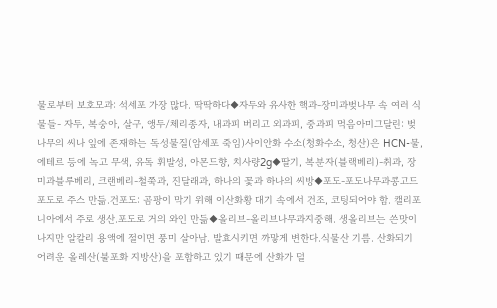물로부터 보호모과: 석세포 가장 많다. 딱딱하다◆자두와 유사한 핵과-장미과벚나무 속 여러 식물들- 자두, 복숭아, 살구, 앵두/체리종자, 내과피 버리고 외과피, 중과피 먹음아미그달린: 벚나무의 씨나 잎에 존재하는 독성물질(암세포 죽임)사이안화 수소(청화수소, 청산)은 HCN-물, 에테르 등에 녹고 무색, 유독 휘발성, 아몬드향, 치사량2g◆딸기, 복분자(블랙베리)-취과, 장미과블루베리, 크랜베리-철쭉과, 진달래과, 하나의 꽃과 하나의 씨방◆포도-포도나무과콩고드 포도로 주스 만듦.건포도: 곰팡이 막기 위해 이산화황 대기 속에서 건조, 코팅되어야 함. 캘리포니아에서 주로 생산.포도로 거의 와인 만듦◆올리브-올리브나무과지중해. 생올리브는 쓴맛이 나지만 알칼리 용액에 절이면 풍미 살아남. 발효시키면 까맣게 변한다.식물산 기름. 산화되기 어려운 올레산(불포화 지방산)을 포함하고 있기 때문에 산화가 덜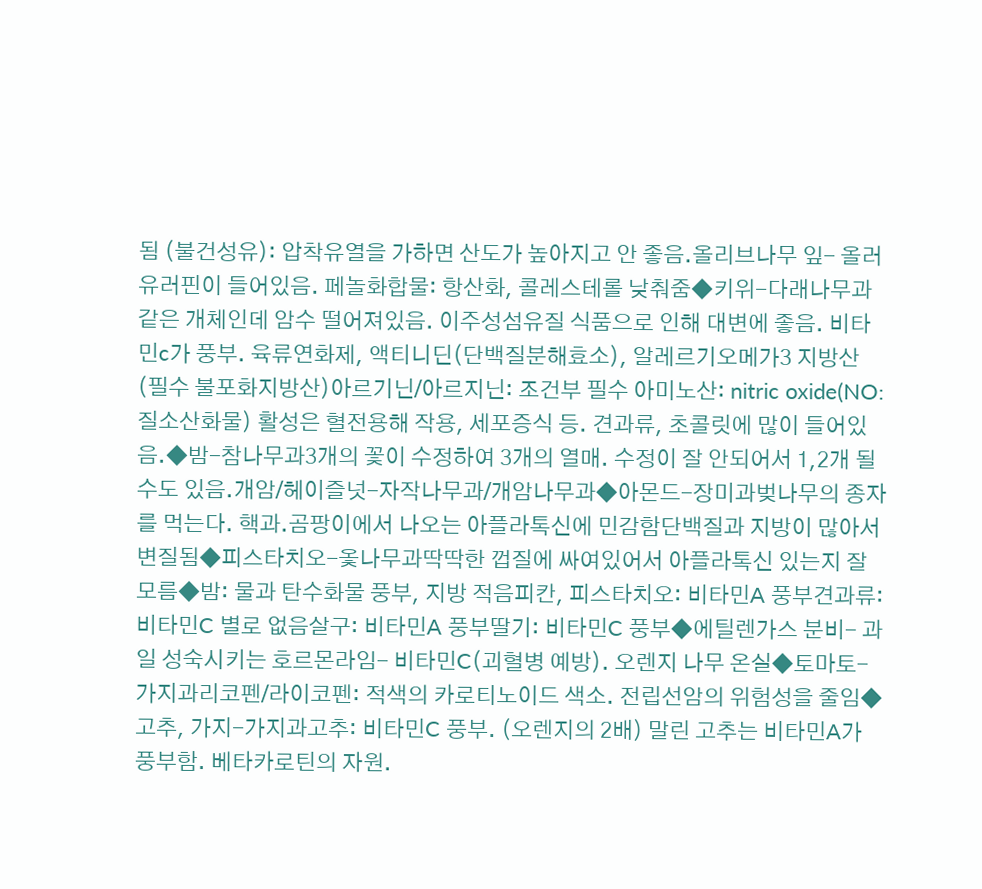됨 (불건성유): 압착유열을 가하면 산도가 높아지고 안 좋음.올리브나무 잎- 올러유러핀이 들어있음. 페놀화합물: 항산화, 콜레스테롤 낮춰줌◆키위-다래나무과같은 개체인데 암수 떨어져있음. 이주성섬유질 식품으로 인해 대변에 좋음. 비타민c가 풍부. 육류연화제, 액티니딘(단백질분해효소), 알레르기오메가3 지방산(필수 불포화지방산)아르기닌/아르지닌: 조건부 필수 아미노산: nitric oxide(NO:질소산화물) 활성은 혈전용해 작용, 세포증식 등. 견과류, 초콜릿에 많이 들어있음.◆밤-참나무과3개의 꽃이 수정하여 3개의 열매. 수정이 잘 안되어서 1,2개 될 수도 있음.개암/헤이즐넛-자작나무과/개암나무과◆아몬드-장미과벚나무의 종자를 먹는다. 핵과.곰팡이에서 나오는 아플라톡신에 민감함단백질과 지방이 많아서 변질됨◆피스타치오-옻나무과딱딱한 껍질에 싸여있어서 아플라톡신 있는지 잘 모름◆밤: 물과 탄수화물 풍부, 지방 적음피칸, 피스타치오: 비타민A 풍부견과류: 비타민C 별로 없음살구: 비타민A 풍부딸기: 비타민C 풍부◆에틸렌가스 분비- 과일 성숙시키는 호르몬라임- 비타민C(괴혈병 예방). 오렌지 나무 온실◆토마토-가지과리코펜/라이코펜: 적색의 카로티노이드 색소. 전립선암의 위험성을 줄임◆고추, 가지-가지과고추: 비타민C 풍부. (오렌지의 2배) 말린 고추는 비타민A가 풍부함. 베타카로틴의 자원.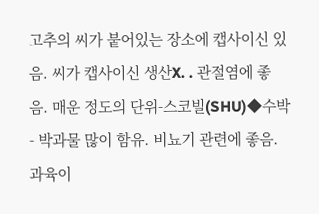고추의 씨가 붙어있는 장소에 캡사이신 있음. 씨가 캡사이신 생산X. . 관절염에 좋음. 매운 정도의 단위-스코빌(SHU)◆수박- 박과물 많이 함유. 비뇨기 관련에 좋음. 과육이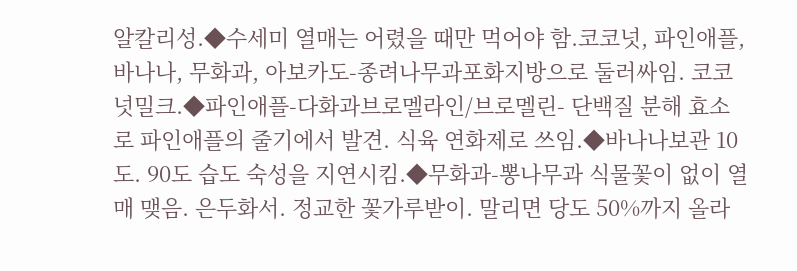알칼리성.◆수세미 열매는 어렸을 때만 먹어야 함.코코넛, 파인애플, 바나나, 무화과, 아보카도-종려나무과포화지방으로 둘러싸임. 코코넛밀크.◆파인애플-다화과브로멜라인/브로멜린- 단백질 분해 효소로 파인애플의 줄기에서 발견. 식육 연화제로 쓰임.◆바나나보관 10도. 90도 습도 숙성을 지연시킴.◆무화과-뽕나무과 식물꽃이 없이 열매 맺음. 은두화서. 정교한 꽃가루받이. 말리면 당도 50%까지 올라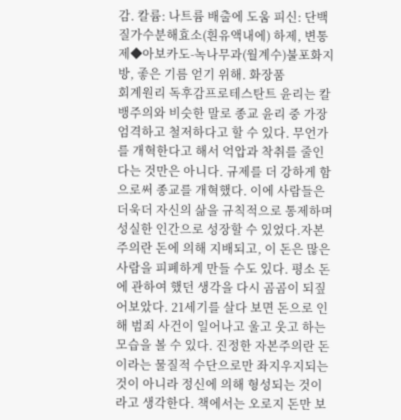감. 칼륨: 나트륨 배출에 도움 피신: 단백질가수분해효소(흰유액내에) 하제, 변통제◆아보카도-녹나무과(월계수)불포화지방, 좋은 기름 얻기 위해. 화장품
회계원리 독후감프로테스탄트 윤리는 칼뱅주의와 비슷한 말로 종교 윤리 중 가장 엄격하고 철저하다고 할 수 있다. 무언가를 개혁한다고 해서 억압과 착취를 줄인다는 것만은 아니다. 규제를 더 강하게 함으로써 종교를 개혁했다. 이에 사람들은 더욱더 자신의 삶을 규칙적으로 통제하며 성실한 인간으로 성장할 수 있었다.자본주의란 돈에 의해 지배되고, 이 돈은 많은 사람을 피폐하게 만들 수도 있다. 평소 돈에 관하여 했던 생각을 다시 곰곰이 되짚어보았다. 21세기를 살다 보면 돈으로 인해 범죄 사건이 일어나고 울고 웃고 하는 모습을 볼 수 있다. 진정한 자본주의란 돈이라는 물질적 수단으로만 좌지우지되는 것이 아니라 정신에 의해 형성되는 것이라고 생각한다. 책에서는 오로지 돈만 보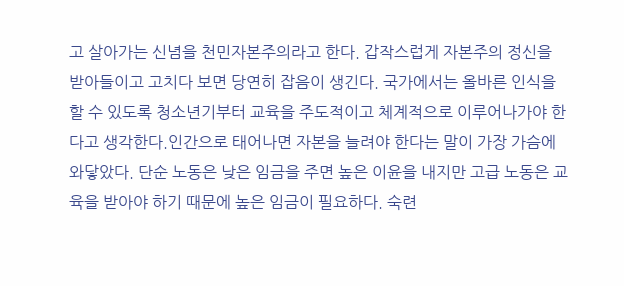고 살아가는 신념을 천민자본주의라고 한다. 갑작스럽게 자본주의 정신을 받아들이고 고치다 보면 당연히 잡음이 생긴다. 국가에서는 올바른 인식을 할 수 있도록 청소년기부터 교육을 주도적이고 체계적으로 이루어나가야 한다고 생각한다.인간으로 태어나면 자본을 늘려야 한다는 말이 가장 가슴에 와닿았다. 단순 노동은 낮은 임금을 주면 높은 이윤을 내지만 고급 노동은 교육을 받아야 하기 때문에 높은 임금이 필요하다. 숙련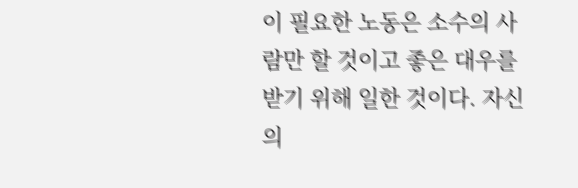이 필요한 노동은 소수의 사람만 할 것이고 좋은 대우를 받기 위해 일한 것이다. 자신의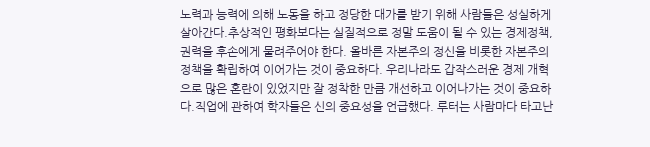노력과 능력에 의해 노동을 하고 정당한 대가를 받기 위해 사람들은 성실하게 살아간다.추상적인 평화보다는 실질적으로 정말 도움이 될 수 있는 경제정책, 권력을 후손에게 물려주어야 한다. 올바른 자본주의 정신을 비롯한 자본주의 정책을 확립하여 이어가는 것이 중요하다. 우리나라도 갑작스러운 경제 개혁으로 많은 혼란이 있었지만 잘 정착한 만큼 개선하고 이어나가는 것이 중요하다.직업에 관하여 학자들은 신의 중요성을 언급했다. 루터는 사람마다 타고난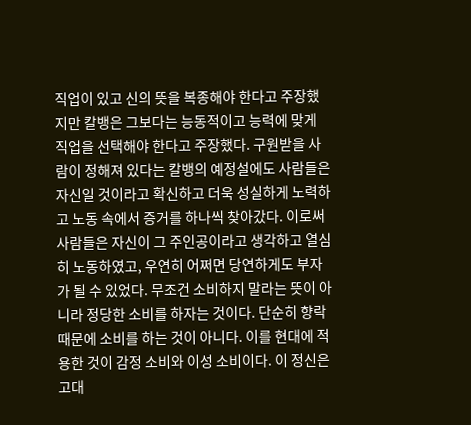직업이 있고 신의 뜻을 복종해야 한다고 주장했지만 칼뱅은 그보다는 능동적이고 능력에 맞게 직업을 선택해야 한다고 주장했다. 구원받을 사람이 정해져 있다는 칼뱅의 예정설에도 사람들은 자신일 것이라고 확신하고 더욱 성실하게 노력하고 노동 속에서 증거를 하나씩 찾아갔다. 이로써 사람들은 자신이 그 주인공이라고 생각하고 열심히 노동하였고, 우연히 어쩌면 당연하게도 부자가 될 수 있었다. 무조건 소비하지 말라는 뜻이 아니라 정당한 소비를 하자는 것이다. 단순히 향락 때문에 소비를 하는 것이 아니다. 이를 현대에 적용한 것이 감정 소비와 이성 소비이다. 이 정신은 고대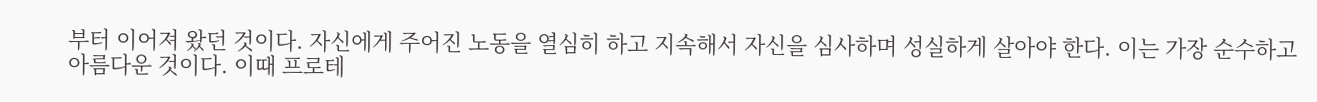부터 이어져 왔던 것이다. 자신에게 주어진 노동을 열심히 하고 지속해서 자신을 심사하며 성실하게 살아야 한다. 이는 가장 순수하고 아름다운 것이다. 이때 프로테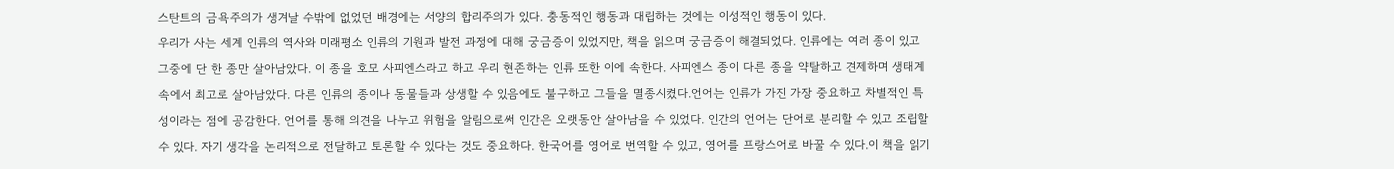스탄트의 금욕주의가 생겨날 수밖에 없었던 배경에는 서양의 합리주의가 있다. 충동적인 행동과 대립하는 것에는 이성적인 행동이 있다.
우리가 사는 세계 인류의 역사와 미래평소 인류의 기원과 발전 과정에 대해 궁금증이 있었지만, 책을 읽으며 궁금증이 해결되었다. 인류에는 여러 종이 있고 그중에 단 한 종만 살아남았다. 이 종을 호모 사피엔스라고 하고 우리 현존하는 인류 또한 이에 속한다. 사피엔스 종이 다른 종을 약탈하고 견제하며 생태계 속에서 최고로 살아남았다. 다른 인류의 종이나 동물들과 상생할 수 있음에도 불구하고 그들을 멸종시켰다.언어는 인류가 가진 가장 중요하고 차별적인 특성이라는 점에 공감한다. 언어를 통해 의견을 나누고 위험을 알림으로써 인간은 오랫동안 살아남을 수 있었다. 인간의 언어는 단어로 분리할 수 있고 조립할 수 있다. 자기 생각을 논리적으로 전달하고 토론할 수 있다는 것도 중요하다. 한국어를 영어로 번역할 수 있고, 영어를 프랑스어로 바꿀 수 있다.이 책을 읽기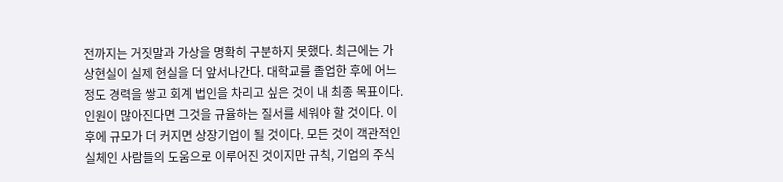전까지는 거짓말과 가상을 명확히 구분하지 못했다. 최근에는 가상현실이 실제 현실을 더 앞서나간다. 대학교를 졸업한 후에 어느 정도 경력을 쌓고 회계 법인을 차리고 싶은 것이 내 최종 목표이다. 인원이 많아진다면 그것을 규율하는 질서를 세워야 할 것이다. 이후에 규모가 더 커지면 상장기업이 될 것이다. 모든 것이 객관적인 실체인 사람들의 도움으로 이루어진 것이지만 규칙, 기업의 주식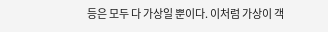등은 모두 다 가상일 뿐이다. 이처럼 가상이 객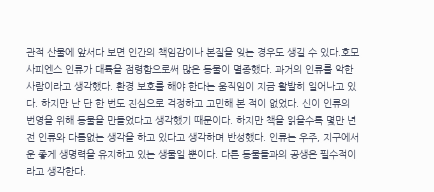관적 산물에 앞서다 보면 인간의 책임감이나 본질을 잊는 경우도 생길 수 있다.호모 사피엔스 인류가 대륙을 점령함으로써 많은 동물이 멸종했다. 과거의 인류를 악한 사람이라고 생각했다. 환경 보호를 해야 한다는 움직임이 지금 활발히 일어나고 있다. 하지만 난 단 한 번도 진심으로 걱정하고 고민해 본 적이 없었다. 신이 인류의 번영을 위해 동물을 만들었다고 생각했기 때문이다. 하지만 책을 읽을수록 몇만 년 전 인류와 다름없는 생각을 하고 있다고 생각하며 반성했다. 인류는 우주, 지구에서 운 좋게 생명력을 유지하고 있는 생물일 뿐이다. 다른 동물들과의 공생은 필수적이라고 생각한다.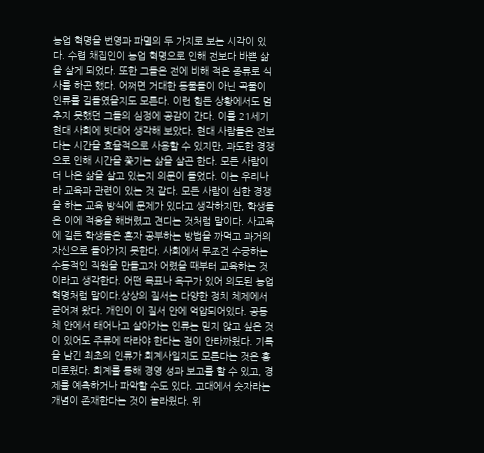농업 혁명을 번영과 파멸의 두 가지로 보는 시각이 있다. 수렵 채집인이 농업 혁명으로 인해 전보다 바쁜 삶을 살게 되었다. 또한 그들은 전에 비해 적은 종류로 식사를 하곤 했다. 어쩌면 거대한 동물들이 아닌 곡물이 인류를 길들였을지도 모른다. 이런 힘든 상황에서도 멈추지 못했던 그들의 심정에 공감이 간다. 이를 21세기 현대 사회에 빗대어 생각해 보았다. 현대 사람들은 전보다는 시간을 효율적으로 사용할 수 있지만, 과도한 경쟁으로 인해 시간을 쫓기는 삶을 살곤 한다. 모든 사람이 더 나은 삶을 살고 있는지 의문이 들었다. 이는 우리나라 교육과 관련이 있는 것 같다. 모든 사람이 심한 경쟁을 하는 교육 방식에 문제가 있다고 생각하지만, 학생들은 이에 적응을 해버렸고 견디는 것처럼 말이다. 사교육에 길든 학생들은 혼자 공부하는 방법을 까먹고 과거의 자신으로 돌아가지 못한다. 사회에서 무조건 수긍하는 수동적인 직원을 만들고자 어렸을 때부터 교육하는 것이라고 생각한다. 어떤 목표나 욕구가 있어 의도된 농업혁명처럼 말이다.상상의 질서는 다양한 정치 체제에서 굳어져 왔다. 개인이 이 질서 안에 억압되어있다. 공동체 안에서 태어나고 살아가는 인류는 믿지 않고 싶은 것이 있어도 주류에 따라야 한다는 점이 안타까웠다. 기록을 남긴 최초의 인류가 회계사일지도 모른다는 것은 흥미로웠다. 회계를 통해 경영 성과 보고를 할 수 있고, 경제를 예측하거나 파악할 수도 있다. 고대에서 숫자라는 개념이 존재한다는 것이 놀라웠다. 위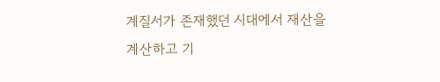계질서가 존재했던 시대에서 재산을 계산하고 기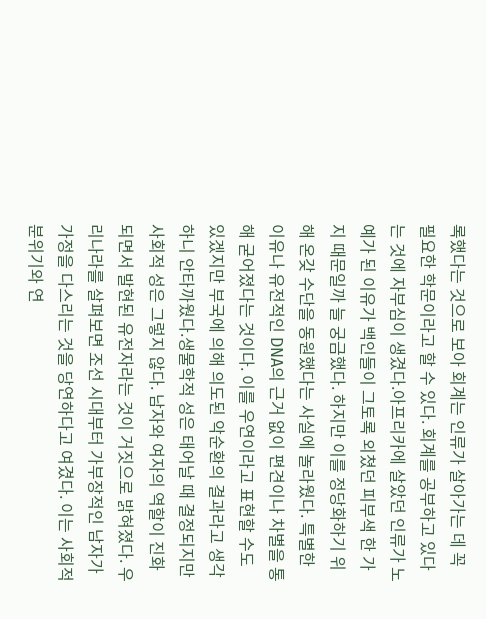록했다는 것으로 보아 회계는 인류가 살아가는 데 꼭 필요한 학문이라고 할 수 있다. 회계를 공부하고 있다는 것에 자부심이 생겼다.아프리카에 살았던 인류가 노예가 된 이유가 백인들이 그토록 외쳤던 피부색 한 가지 때문일까 늘 궁금했다. 하지만 이를 정당화하기 위해 온갖 수단을 동원했다는 사실에 놀라웠다. 특별한 이유나 유전적인 DNA의 근거 없이 편견이나 차별을 통해 굳어졌다는 것이다. 이를 우연이라고 표현할 수도 있겠지만 부국에 의해 의도된 악순환의 결과라고 생각하니 안타까웠다.생물학적 성은 태어날 때 결정되지만 사회적 성은 그렇지 않다. 남자와 여자의 역할이 진화되면서 발현된 유전자라는 것이 거짓으로 밝혀졌다. 우리나라를 살펴보면 조선 시대부터 가부장적인 남자가 가정을 다스리는 것을 당연하다고 여겼다. 이는 사회적 분위기와 연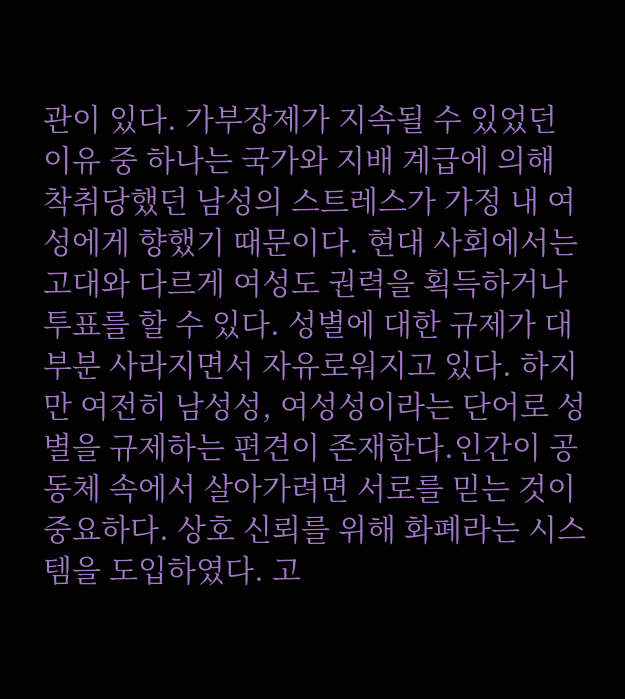관이 있다. 가부장제가 지속될 수 있었던 이유 중 하나는 국가와 지배 계급에 의해 착취당했던 남성의 스트레스가 가정 내 여성에게 향했기 때문이다. 현대 사회에서는 고대와 다르게 여성도 권력을 획득하거나 투표를 할 수 있다. 성별에 대한 규제가 대부분 사라지면서 자유로워지고 있다. 하지만 여전히 남성성, 여성성이라는 단어로 성별을 규제하는 편견이 존재한다.인간이 공동체 속에서 살아가려면 서로를 믿는 것이 중요하다. 상호 신뢰를 위해 화폐라는 시스템을 도입하였다. 고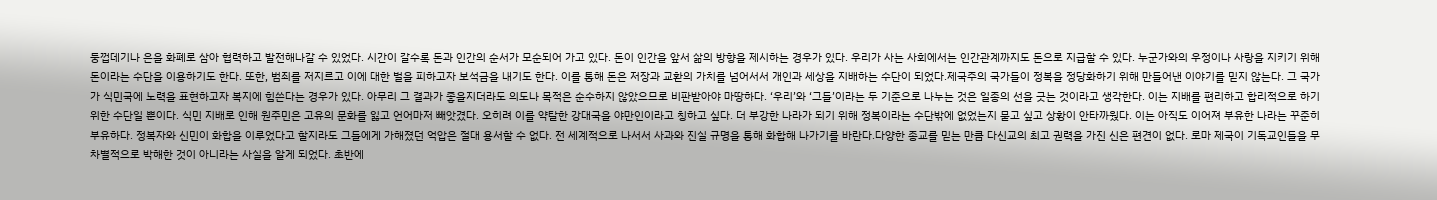둥껍데기나 은을 화폐로 삼아 협력하고 발전해나갈 수 있었다. 시간이 갈수록 돈과 인간의 순서가 모순되어 가고 있다. 돈이 인간을 앞서 삶의 방향을 제시하는 경우가 있다. 우리가 사는 사회에서는 인간관계까지도 돈으로 지급할 수 있다. 누군가와의 우정이나 사랑을 지키기 위해 돈이라는 수단을 이용하기도 한다. 또한, 범죄를 저지르고 이에 대한 벌을 피하고자 보석금을 내기도 한다. 이를 통해 돈은 저장과 교환의 가치를 넘어서서 개인과 세상을 지배하는 수단이 되었다.제국주의 국가들이 정복을 정당화하기 위해 만들어낸 이야기를 믿지 않는다. 그 국가가 식민국에 노력을 표현하고자 복지에 힘쓴다는 경우가 있다. 아무리 그 결과가 좋을지더라도 의도나 목적은 순수하지 않았으므로 비판받아야 마땅하다. ‘우리’와 ‘그들’이라는 두 기준으로 나누는 것은 일종의 선을 긋는 것이라고 생각한다. 이는 지배를 편리하고 합리적으로 하기 위한 수단일 뿐이다. 식민 지배로 인해 원주민은 고유의 문화를 잃고 언어마저 빼앗겼다. 오히려 이를 약탈한 강대국을 야만인이라고 칭하고 싶다. 더 부강한 나라가 되기 위해 정복이라는 수단밖에 없었는지 묻고 싶고 상황이 안타까웠다. 이는 아직도 이어져 부유한 나라는 꾸준히 부유하다. 정복자와 신민이 화합을 이루었다고 할지라도 그들에게 가해졌던 억압은 절대 용서할 수 없다. 전 세계적으로 나서서 사과와 진실 규명을 통해 화합해 나가기를 바란다.다양한 종교를 믿는 만큼 다신교의 최고 권력을 가진 신은 편견이 없다. 로마 제국이 기독교인들을 무차별적으로 박해한 것이 아니라는 사실을 알게 되었다. 초반에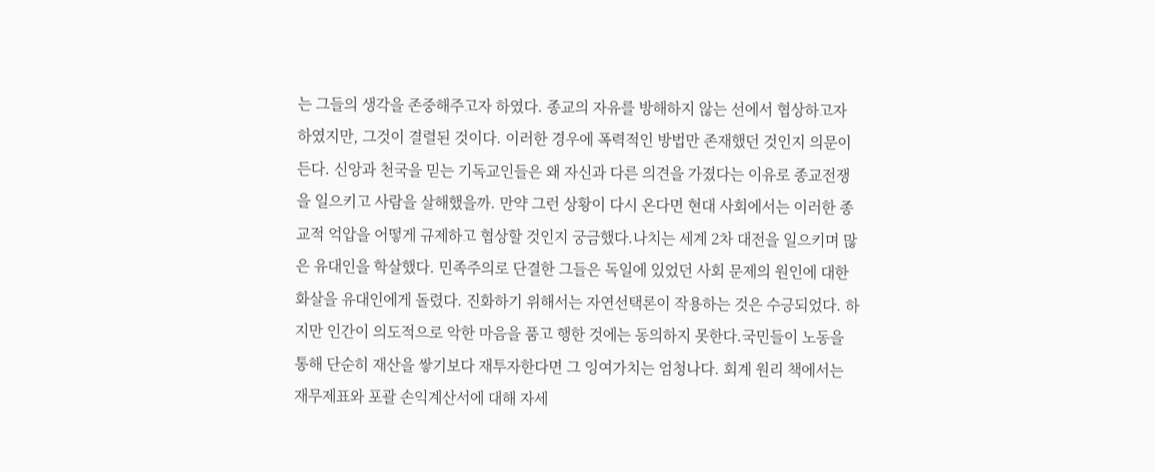는 그들의 생각을 존중해주고자 하였다. 종교의 자유를 방해하지 않는 선에서 협상하고자 하였지만, 그것이 결렬된 것이다. 이러한 경우에 폭력적인 방법만 존재했던 것인지 의문이 든다. 신앙과 천국을 믿는 기독교인들은 왜 자신과 다른 의견을 가졌다는 이유로 종교전쟁을 일으키고 사람을 살해했을까. 만약 그런 상황이 다시 온다면 현대 사회에서는 이러한 종교적 억압을 어떻게 규제하고 협상할 것인지 궁금했다.나치는 세계 2차 대전을 일으키며 많은 유대인을 학살했다. 민족주의로 단결한 그들은 독일에 있었던 사회 문제의 원인에 대한 화살을 유대인에게 돌렸다. 진화하기 위해서는 자연선택론이 작용하는 것은 수긍되었다. 하지만 인간이 의도적으로 악한 마음을 품고 행한 것에는 동의하지 못한다.국민들이 노동을 통해 단순히 재산을 쌓기보다 재투자한다면 그 잉여가치는 엄청나다. 회계 원리 책에서는 재무제표와 포괄 손익계산서에 대해 자세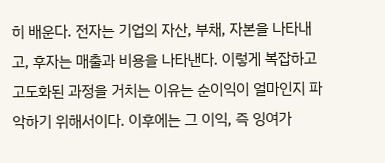히 배운다. 전자는 기업의 자산, 부채, 자본을 나타내고, 후자는 매출과 비용을 나타낸다. 이렇게 복잡하고 고도화된 과정을 거치는 이유는 순이익이 얼마인지 파악하기 위해서이다. 이후에는 그 이익, 즉 잉여가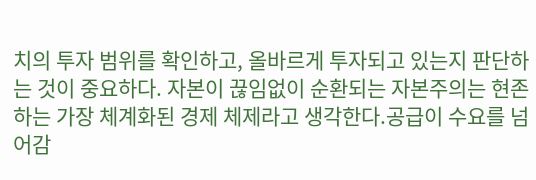치의 투자 범위를 확인하고, 올바르게 투자되고 있는지 판단하는 것이 중요하다. 자본이 끊임없이 순환되는 자본주의는 현존하는 가장 체계화된 경제 체제라고 생각한다.공급이 수요를 넘어감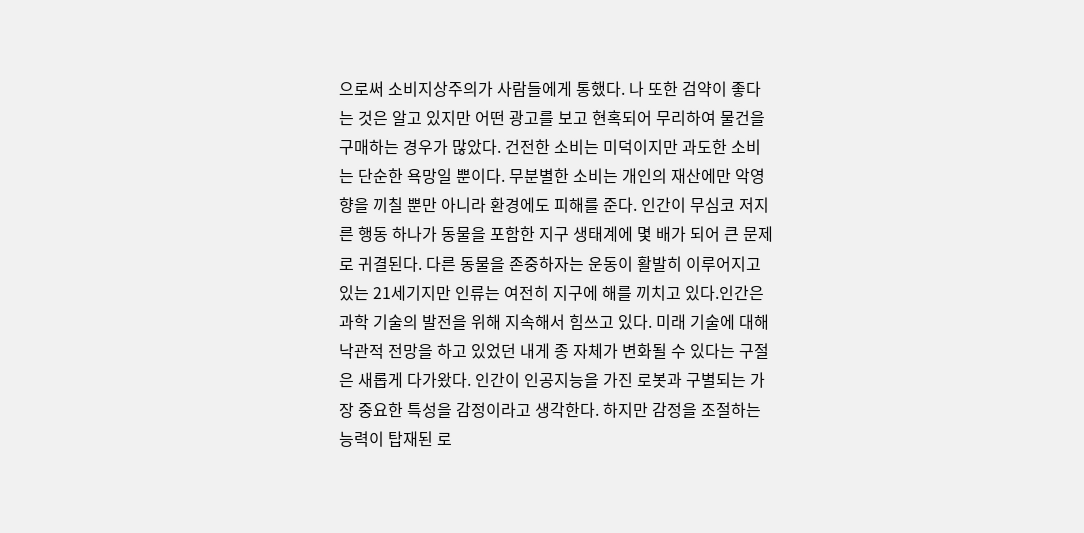으로써 소비지상주의가 사람들에게 통했다. 나 또한 검약이 좋다는 것은 알고 있지만 어떤 광고를 보고 현혹되어 무리하여 물건을 구매하는 경우가 많았다. 건전한 소비는 미덕이지만 과도한 소비는 단순한 욕망일 뿐이다. 무분별한 소비는 개인의 재산에만 악영향을 끼칠 뿐만 아니라 환경에도 피해를 준다. 인간이 무심코 저지른 행동 하나가 동물을 포함한 지구 생태계에 몇 배가 되어 큰 문제로 귀결된다. 다른 동물을 존중하자는 운동이 활발히 이루어지고 있는 21세기지만 인류는 여전히 지구에 해를 끼치고 있다.인간은 과학 기술의 발전을 위해 지속해서 힘쓰고 있다. 미래 기술에 대해 낙관적 전망을 하고 있었던 내게 종 자체가 변화될 수 있다는 구절은 새롭게 다가왔다. 인간이 인공지능을 가진 로봇과 구별되는 가장 중요한 특성을 감정이라고 생각한다. 하지만 감정을 조절하는 능력이 탑재된 로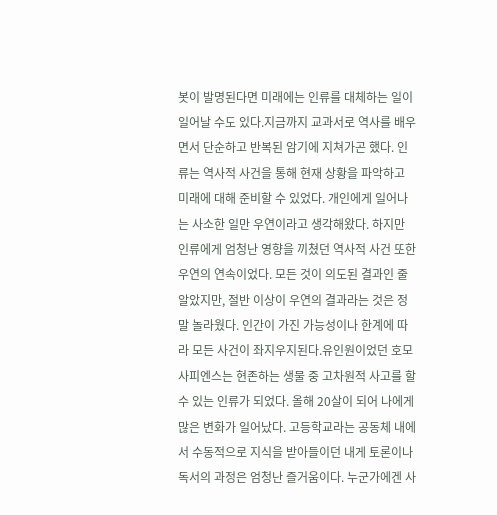봇이 발명된다면 미래에는 인류를 대체하는 일이 일어날 수도 있다.지금까지 교과서로 역사를 배우면서 단순하고 반복된 암기에 지쳐가곤 했다. 인류는 역사적 사건을 통해 현재 상황을 파악하고 미래에 대해 준비할 수 있었다. 개인에게 일어나는 사소한 일만 우연이라고 생각해왔다. 하지만 인류에게 엄청난 영향을 끼쳤던 역사적 사건 또한 우연의 연속이었다. 모든 것이 의도된 결과인 줄 알았지만, 절반 이상이 우연의 결과라는 것은 정말 놀라웠다. 인간이 가진 가능성이나 한계에 따라 모든 사건이 좌지우지된다.유인원이었던 호모 사피엔스는 현존하는 생물 중 고차원적 사고를 할 수 있는 인류가 되었다. 올해 20살이 되어 나에게 많은 변화가 일어났다. 고등학교라는 공동체 내에서 수동적으로 지식을 받아들이던 내게 토론이나 독서의 과정은 엄청난 즐거움이다. 누군가에겐 사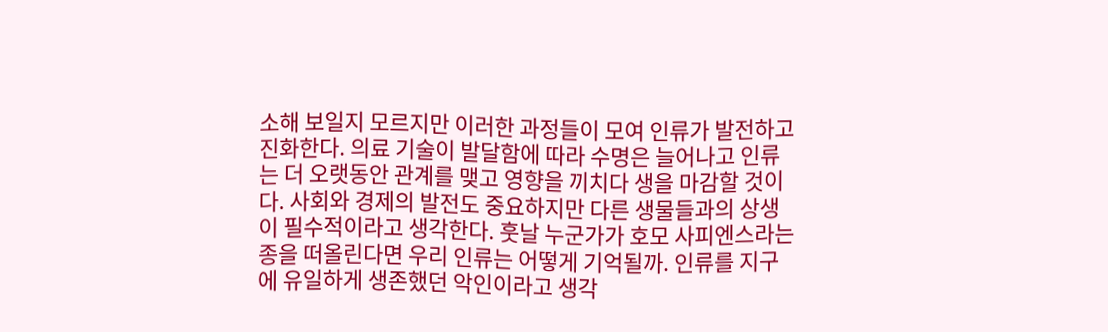소해 보일지 모르지만 이러한 과정들이 모여 인류가 발전하고 진화한다. 의료 기술이 발달함에 따라 수명은 늘어나고 인류는 더 오랫동안 관계를 맺고 영향을 끼치다 생을 마감할 것이다. 사회와 경제의 발전도 중요하지만 다른 생물들과의 상생이 필수적이라고 생각한다. 훗날 누군가가 호모 사피엔스라는 종을 떠올린다면 우리 인류는 어떻게 기억될까. 인류를 지구에 유일하게 생존했던 악인이라고 생각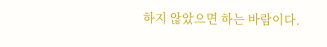하지 않았으면 하는 바람이다.